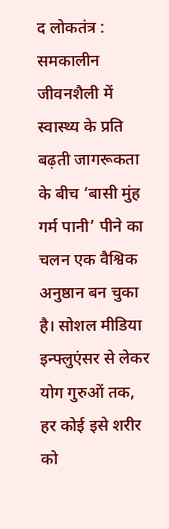द लोकतंत्र : समकालीन जीवनशैली में स्वास्थ्य के प्रति बढ़ती जागरूकता के बीच ‘बासी मुंह गर्म पानी’ पीने का चलन एक वैश्विक अनुष्ठान बन चुका है। सोशल मीडिया इन्फ्लुएंसर से लेकर योग गुरुओं तक, हर कोई इसे शरीर को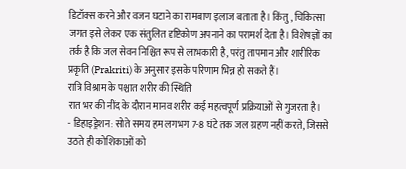डिटॉक्स करने और वजन घटाने का रामबाण इलाज बताता है। किंतु, चिकित्सा जगत इसे लेकर एक संतुलित दृष्टिकोण अपनाने का परामर्श देता है। विशेषज्ञों का तर्क है कि जल सेवन निश्चित रूप से लाभकारी है, परंतु तापमान और शारीरिक प्रकृति (Prakriti) के अनुसार इसके परिणाम भिन्न हो सकते हैं।
रात्रि विश्राम के पश्चात शरीर की स्थिति
रात भर की नींद के दौरान मानव शरीर कई महत्वपूर्ण प्रक्रियाओं से गुजरता है।
- डिहाइड्रेशन: सोते समय हम लगभग 7-8 घंटे तक जल ग्रहण नहीं करते, जिससे उठते ही कोशिकाओं को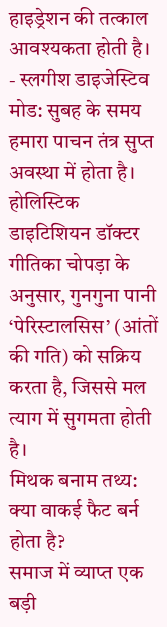हाइड्रेशन की तत्काल आवश्यकता होती है।
- स्लगीश डाइजेस्टिव मोड: सुबह के समय हमारा पाचन तंत्र सुप्त अवस्था में होता है। होलिस्टिक डाइटिशियन डॉक्टर गीतिका चोपड़ा के अनुसार, गुनगुना पानी ‘पेरिस्टालसिस’ (आंतों की गति) को सक्रिय करता है, जिससे मल त्याग में सुगमता होती है।
मिथक बनाम तथ्य: क्या वाकई फैट बर्न होता है?
समाज में व्याप्त एक बड़ी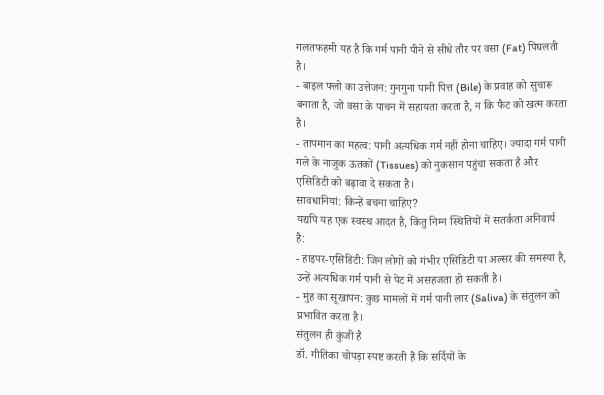गलतफहमी यह है कि गर्म पानी पीने से सीधे तौर पर वसा (Fat) पिघलती है।
- बाइल फ्लो का उत्तेजन: गुनगुना पानी पित्त (Bile) के प्रवाह को सुचारू बनाता है, जो वसा के पाचन में सहायता करता है, न कि फैट को खत्म करता है।
- तापमान का महत्व: पानी अत्यधिक गर्म नहीं होना चाहिए। ज्यादा गर्म पानी गले के नाजुक ऊतकों (Tissues) को नुकसान पहुंचा सकता है और एसिडिटी को बढ़ावा दे सकता है।
सावधानियां: किन्हें बचना चाहिए?
यद्यपि यह एक स्वस्थ आदत है, किंतु निम्न स्थितियों में सतर्कता अनिवार्य है:
- हाइपर-एसिडिटी: जिन लोगों को गंभीर एसिडिटी या अल्सर की समस्या है, उन्हें अत्यधिक गर्म पानी से पेट में असहजता हो सकती है।
- मुंह का सूखापन: कुछ मामलों में गर्म पानी लार (Saliva) के संतुलन को प्रभावित करता है।
संतुलन ही कुंजी है
डॉ. गीतिका चोपड़ा स्पष्ट करती हैं कि सर्दियों के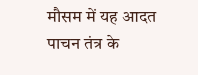मौसम में यह आदत पाचन तंत्र के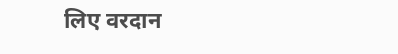लिए वरदान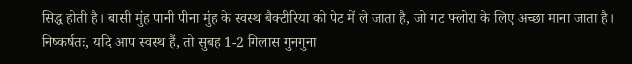सिद्ध होती है। बासी मुंह पानी पीना मुंह के स्वस्थ बैक्टीरिया को पेट में ले जाता है, जो गट फ्लोरा के लिए अच्छा माना जाता है।
निष्कर्षतः, यदि आप स्वस्थ हैं, तो सुबह 1-2 गिलास गुनगुना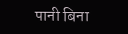पानी बिना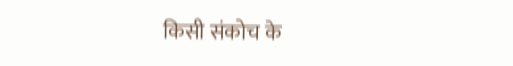किसी संकोच के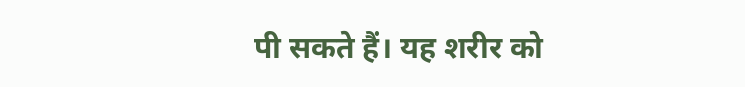पी सकते हैं। यह शरीर को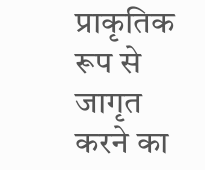प्राकृतिक रूप से जागृत करने का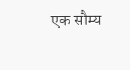एक सौम्य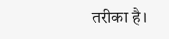तरीका है।